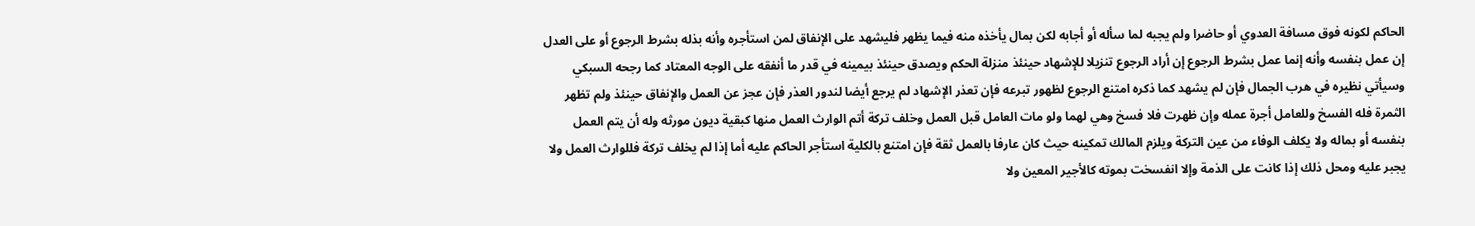الحاكم لكونه فوق مسافة العدوي أو حاضرا ولم يجبه لما سأله أو أجابه لكن بمال يأخذه منه فيما يظهر فليشهد على الإنفاق لمن استأجره وأنه بذله بشرط الرجوع أو على العدل إن عمل بنفسه وأنه إنما عمل بشرط الرجوع إن أراد الرجوع تنزيلا للإشهاد حينئذ منزلة الحكم ويصدق حينئذ بيمينه في قدر ما أنفقه على الوجه المعتاد كما رجحه السبكي وسيأتي نظيره في هرب الجمال فإن لم يشهد كما ذكره امتنع الرجوع لظهور تبرعه فإن تعذر الإشهاد لم يرجع أيضا لندور العذر فإن عجز عن العمل والإنفاق حينئذ ولم تظهر الثمرة فله الفسخ وللعامل أجرة عمله وإن ظهرت فلا فسخ وهي لهما ولو مات العامل قبل العمل وخلف تركة أتم الوارث العمل منها كبقية ديون مورثه وله أن يتم العمل بنفسه أو بماله ولا يكلف الوفاء من عين التركة ويلزم المالك تمكينه حيث كان عارفا بالعمل ثقة فإن امتنع بالكلية استأجر الحاكم عليه أما إذا لم يخلف تركة فللوارث العمل ولا يجبر عليه ومحل ذلك إذا كانت على الذمة وإلا انفسخت بموته كالأجير المعين ولا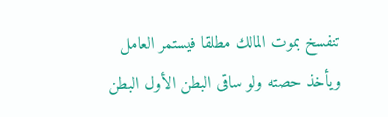تنفسخ بموت المالك مطلقا فيستمر العامل ويأخذ حصته ولو ساقى البطن الأول البطن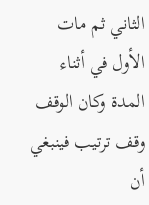الثاني ثم مات الأول في أثناء المدة وكان الوقف وقف ترتيب فينبغي أن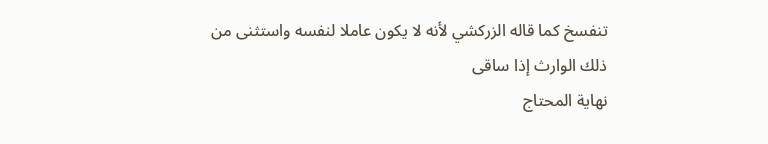تنفسخ كما قاله الزركشي لأنه لا يكون عاملا لنفسه واستثنى من ذلك الوارث إذا ساقى
نهاية المحتاج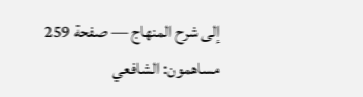إلى شرح المنهاج — صفحة 259
مساهمون: الشافعي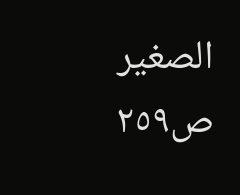الصغير
ص٢٥٩